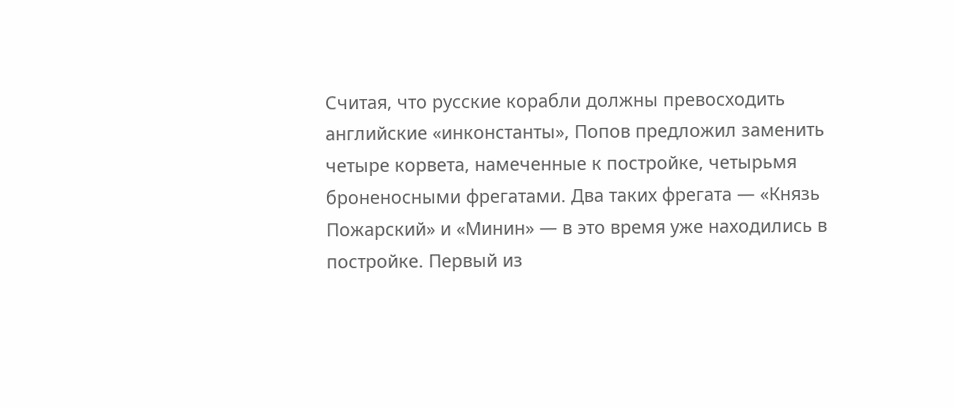Считая, что русские корабли должны превосходить английские «инконстанты», Попов предложил заменить четыре корвета, намеченные к постройке, четырьмя броненосными фрегатами. Два таких фрегата — «Князь Пожарский» и «Минин» — в это время уже находились в постройке. Первый из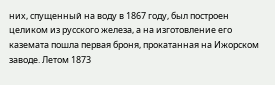них, спущенный на воду в 1867 году, был построен целиком из русского железа, а на изготовление его каземата пошла первая броня, прокатанная на Ижорском заводе. Летом 1873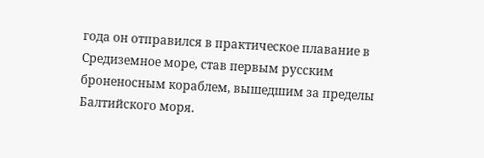года он отправился в практическое плавание в Средиземное море, став первым русским броненосным кораблем, вышедшим за пределы Балтийского моря.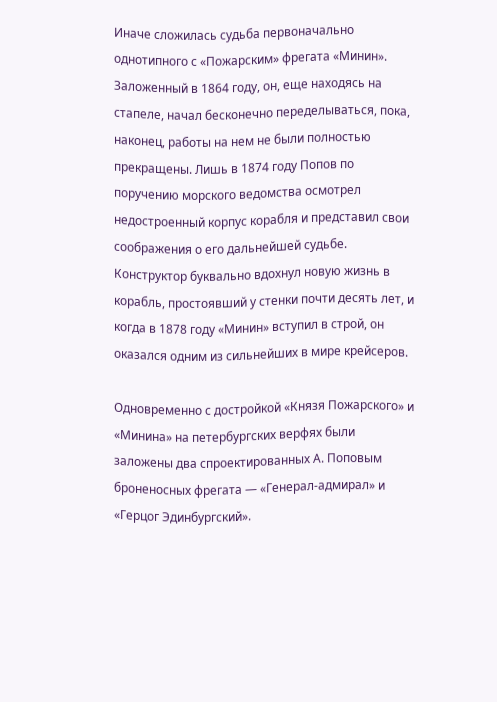Иначе сложилась судьба первоначально однотипного с «Пожарским» фрегата «Минин». Заложенный в 1864 году, он, еще находясь на стапеле, начал бесконечно переделываться, пока, наконец, работы на нем не были полностью прекращены. Лишь в 1874 году Попов по поручению морского ведомства осмотрел недостроенный корпус корабля и представил свои соображения о его дальнейшей судьбе. Конструктор буквально вдохнул новую жизнь в корабль, простоявший у стенки почти десять лет, и когда в 1878 году «Минин» вступил в строй, он оказался одним из сильнейших в мире крейсеров.

Одновременно с достройкой «Князя Пожарского» и «Минина» на петербургских верфях были заложены два спроектированных А. Поповым броненосных фрегата — «Генерал-адмирал» и «Герцог Эдинбургский».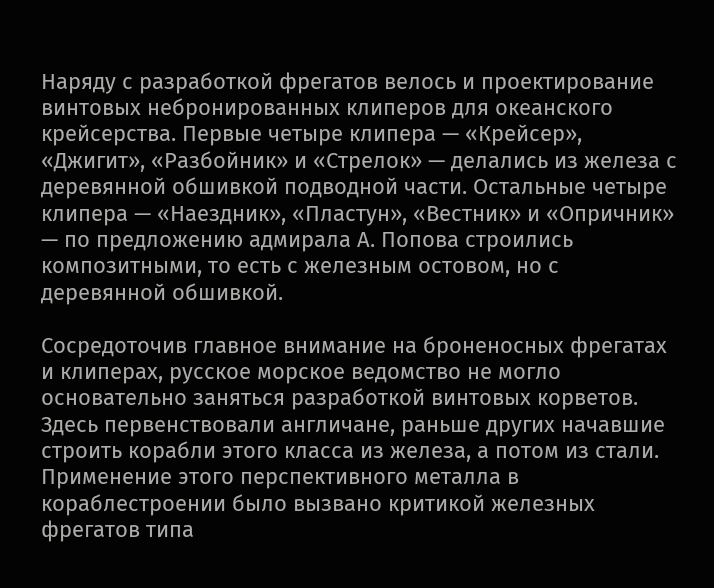Наряду с разработкой фрегатов велось и проектирование винтовых небронированных клиперов для океанского крейсерства. Первые четыре клипера — «Крейсер», «Джигит», «Разбойник» и «Стрелок» — делались из железа с деревянной обшивкой подводной части. Остальные четыре клипера — «Наездник», «Пластун», «Вестник» и «Опричник» — по предложению адмирала А. Попова строились композитными, то есть с железным остовом, но с деревянной обшивкой.

Сосредоточив главное внимание на броненосных фрегатах и клиперах, русское морское ведомство не могло основательно заняться разработкой винтовых корветов. Здесь первенствовали англичане, раньше других начавшие строить корабли этого класса из железа, а потом из стали. Применение этого перспективного металла в кораблестроении было вызвано критикой железных фрегатов типа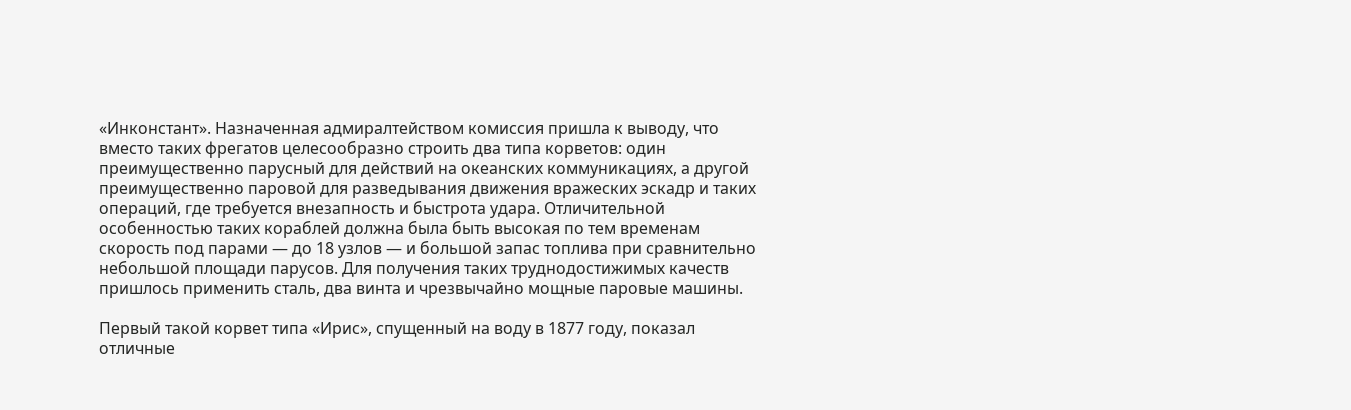«Инконстант». Назначенная адмиралтейством комиссия пришла к выводу, что вместо таких фрегатов целесообразно строить два типа корветов: один преимущественно парусный для действий на океанских коммуникациях, а другой преимущественно паровой для разведывания движения вражеских эскадр и таких операций, где требуется внезапность и быстрота удара. Отличительной особенностью таких кораблей должна была быть высокая по тем временам скорость под парами — до 18 узлов — и большой запас топлива при сравнительно небольшой площади парусов. Для получения таких труднодостижимых качеств пришлось применить сталь, два винта и чрезвычайно мощные паровые машины.

Первый такой корвет типа «Ирис», спущенный на воду в 1877 году, показал отличные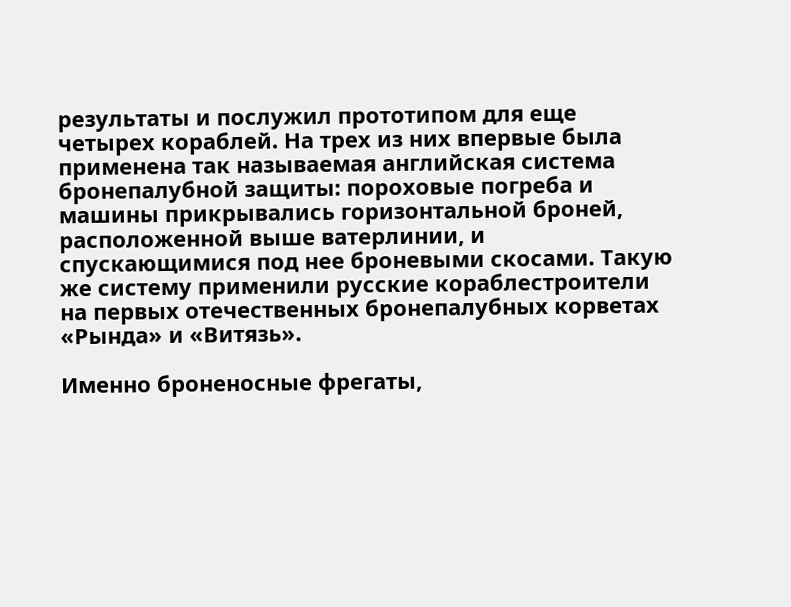результаты и послужил прототипом для еще четырех кораблей. На трех из них впервые была применена так называемая английская система бронепалубной защиты: пороховые погреба и машины прикрывались горизонтальной броней, расположенной выше ватерлинии, и спускающимися под нее броневыми скосами. Такую же систему применили русские кораблестроители на первых отечественных бронепалубных корветах «Рында» и «Витязь».

Именно броненосные фрегаты,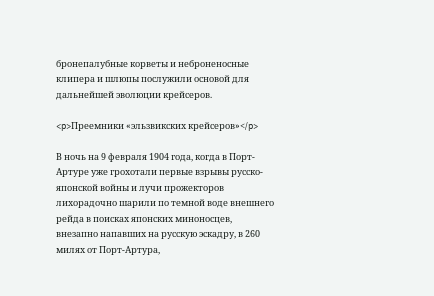бронепалубные корветы и неброненосные клипера и шлюпы послужили основой для дальнейшей эволюции крейсеров.

<p>Преемники «эльзвикских крейсеров»</p>

В ночь на 9 февраля 1904 года, когда в Порт-Артуре уже грохотали первые взрывы русско-японской войны и лучи прожекторов лихорадочно шарили по темной воде внешнего рейда в поисках японских миноносцев, внезапно напавших на русскую эскадру, в 260 милях от Порт-Артура,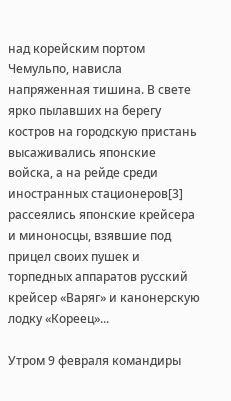над корейским портом Чемульпо, нависла напряженная тишина. В свете ярко пылавших на берегу костров на городскую пристань высаживались японские войска, а на рейде среди иностранных стационеров[3] рассеялись японские крейсера и миноносцы, взявшие под прицел своих пушек и торпедных аппаратов русский крейсер «Варяг» и канонерскую лодку «Кореец»...

Утром 9 февраля командиры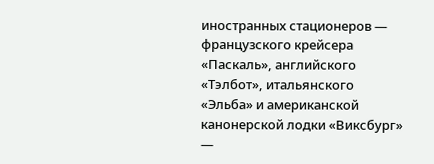иностранных стационеров — французского крейсера «Паскаль», английского «Тэлбот», итальянского «Эльба» и американской канонерской лодки «Виксбург» —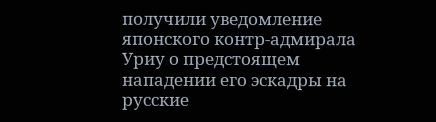получили уведомление японского контр-адмирала Уриу о предстоящем нападении его эскадры на русские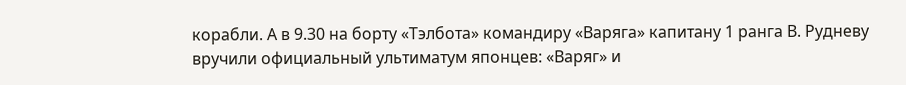корабли. А в 9.30 на борту «Тэлбота» командиру «Варяга» капитану 1 ранга В. Рудневу вручили официальный ультиматум японцев: «Варяг» и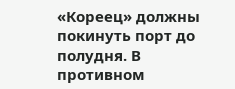«Кореец» должны покинуть порт до полудня. В противном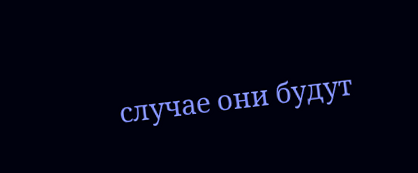случае они будут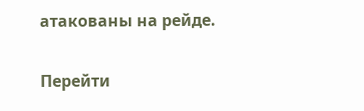атакованы на рейде.

Перейти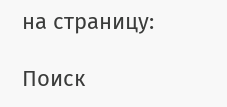на страницу:

Поиск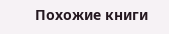Похожие книги